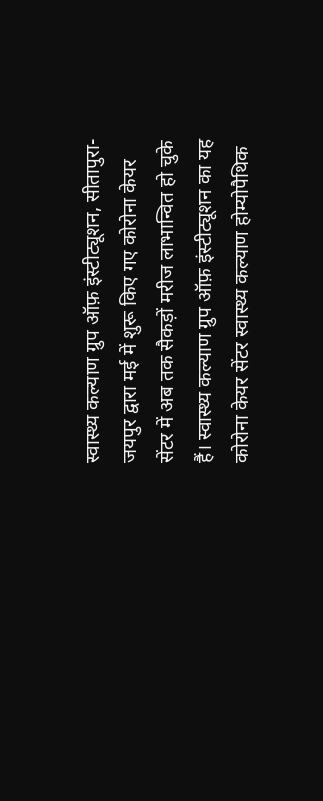स्वास्थ्य कल्याण ग्रुप ऑफ़ इंस्टीट्यूशन, सीतापुरा-जयपुर द्वारा मई में शुरू किए गए कोरोना केयर सेंटर में अब तक सैकड़ों मरीज लाभान्वित हो चुके हैं। स्वास्थ्य कल्याण ग्रुप ऑफ़ इंस्टीट्यूशन का यह कोरोना केयर सेंटर स्वास्थ्य कल्याण होम्योपैथिक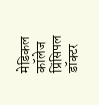मेडिकल कॉलेज प्रिंसिपल डॉक्टर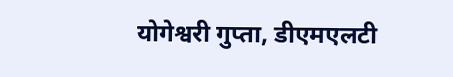योगेश्वरी गुप्ता, डीएमएलटी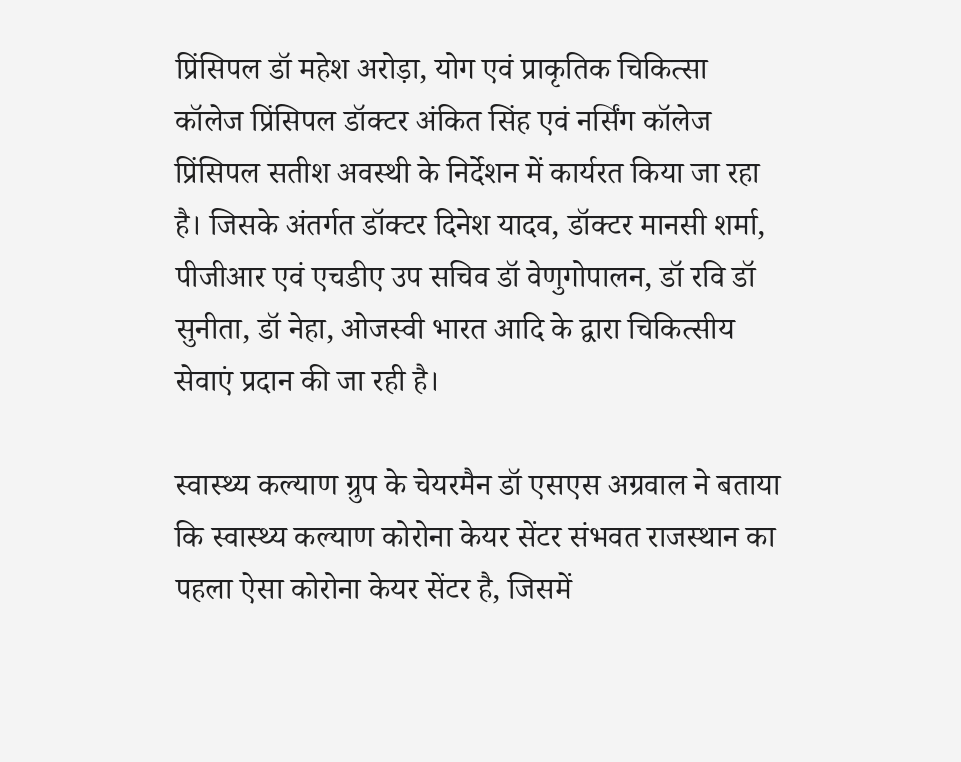प्रिंसिपल डॉ महेश अरोड़ा, योग एवं प्राकृतिक चिकित्सा कॉलेज प्रिंसिपल डॉक्टर अंकित सिंह एवं नर्सिंग कॉलेज प्रिंसिपल सतीश अवस्थी के निर्देशन में कार्यरत किया जा रहा है। जिसके अंतर्गत डॉक्टर दिनेश यादव, डॉक्टर मानसी शर्मा, पीजीआर एवं एचडीए उप सचिव डॉ वेणुगोपालन, डॉ रवि डॉ सुनीता, डॉ नेहा, ओजस्वी भारत आदि के द्वारा चिकित्सीय सेवाएं प्रदान की जा रही है।

स्वास्थ्य कल्याण ग्रुप के चेयरमैन डॉ एसएस अग्रवाल ने बताया कि स्वास्थ्य कल्याण कोरोना केयर सेंटर संभवत राजस्थान का पहला ऐसा कोरोना केयर सेंटर है, जिसमें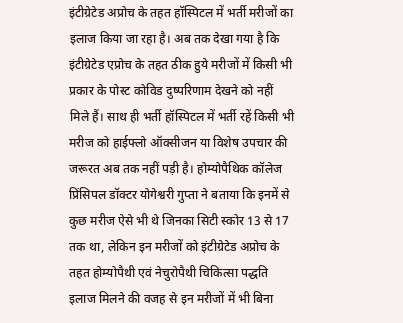इंटीग्रेटेड अप्रोच के तहत हॉस्पिटल में भर्ती मरीजों का इलाज किया जा रहा है। अब तक देखा गया है कि इंटीग्रेटेड एप्रोच के तहत ठीक हुये मरीजों में किसी भी प्रकार के पोस्ट कोविड दुष्परिणाम देखने को नहीं मिले हैं। साथ ही भर्ती हॉस्पिटल में भर्ती रहें किसी भी मरीज को हाईफ्लो ऑक्सीजन या विशेष उपचार की जरूरत अब तक नहीं पड़ी है। होम्योपैथिक कॉलेज प्रिंसिपल डॉक्टर योगेश्वरी गुप्ता ने बताया कि इनमें से कुछ मरीज ऐसे भी थे जिनका सिटी स्कोर 13 से 17 तक था, लेकिन इन मरीजों को इंटीग्रेटेड अप्रोच के तहत होम्योपैथी एवं नेचुरोपैथी चिकित्सा पद्धति इलाज मिलने की वजह से इन मरीजों में भी बिना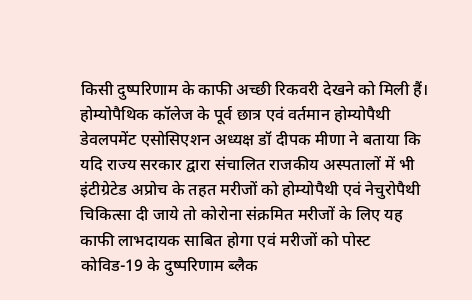किसी दुष्परिणाम के काफी अच्छी रिकवरी देखने को मिली हैं। होम्योपैथिक कॉलेज के पूर्व छात्र एवं वर्तमान होम्योपैथी डेवलपमेंट एसोसिएशन अध्यक्ष डॉ दीपक मीणा ने बताया कि यदि राज्य सरकार द्वारा संचालित राजकीय अस्पतालों में भी इंटीग्रेटेड अप्रोच के तहत मरीजों को होम्योपैथी एवं नेचुरोपैथी चिकित्सा दी जाये तो कोरोना संक्रमित मरीजों के लिए यह काफी लाभदायक साबित होगा एवं मरीजों को पोस्ट कोविड-19 के दुष्परिणाम ब्लैक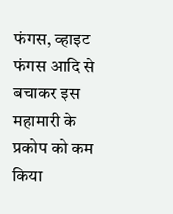फंगस, व्हाइट फंगस आदि से बचाकर इस महामारी के प्रकोप को कम किया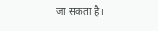जा सकता है।